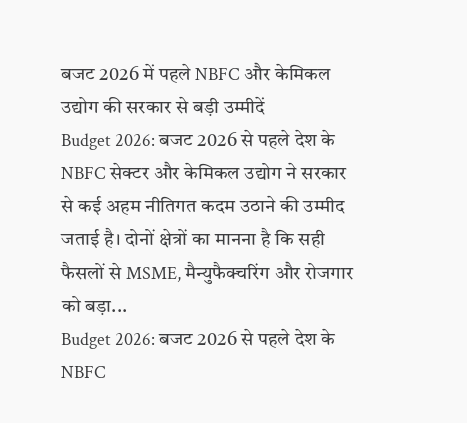बजट 2026 में पहले NBFC और केमिकल उद्योग की सरकार से बड़ी उम्मीदें
Budget 2026: बजट 2026 से पहले देश के NBFC सेक्टर और केमिकल उद्योग ने सरकार से कई अहम नीतिगत कदम उठाने की उम्मीद जताई है। दोनों क्षेत्रों का मानना है कि सही फैसलों से MSME, मैन्युफैक्चरिंग और रोजगार को बड़ा...
Budget 2026: बजट 2026 से पहले देश के NBFC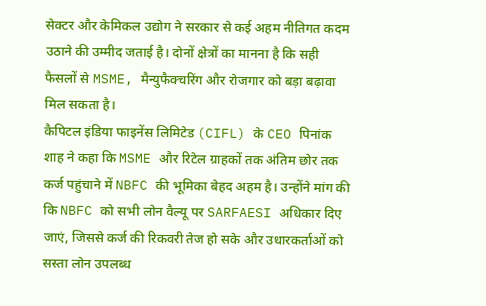सेक्टर और केमिकल उद्योग ने सरकार से कई अहम नीतिगत कदम उठाने की उम्मीद जताई है। दोनों क्षेत्रों का मानना है कि सही फैसलों से MSME, मैन्युफैक्चरिंग और रोजगार को बड़ा बढ़ावा मिल सकता है।
कैपिटल इंडिया फाइनेंस लिमिटेड (CIFL) के CEO पिनांक शाह ने कहा कि MSME और रिटेल ग्राहकों तक अंतिम छोर तक कर्ज पहुंचाने में NBFC की भूमिका बेहद अहम है। उन्होंने मांग की कि NBFC को सभी लोन वैल्यू पर SARFAESI अधिकार दिए जाएं, जिससे कर्ज की रिकवरी तेज हो सके और उधारकर्ताओं को सस्ता लोन उपलब्ध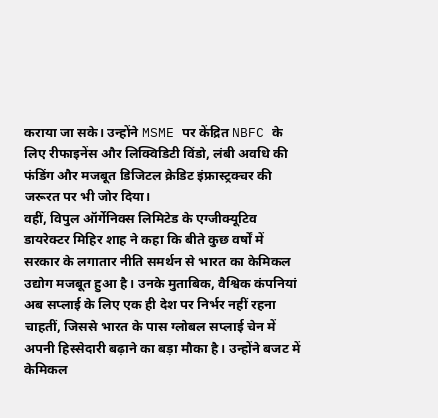कराया जा सके। उन्होंने MSME पर केंद्रित NBFC के लिए रीफाइनेंस और लिक्विडिटी विंडो, लंबी अवधि की फंडिंग और मजबूत डिजिटल क्रेडिट इंफ्रास्ट्रक्चर की जरूरत पर भी जोर दिया।
वहीं, विपुल ऑर्गेनिक्स लिमिटेड के एग्जीक्यूटिव डायरेक्टर मिहिर शाह ने कहा कि बीते कुछ वर्षों में सरकार के लगातार नीति समर्थन से भारत का केमिकल उद्योग मजबूत हुआ है। उनके मुताबिक, वैश्विक कंपनियां अब सप्लाई के लिए एक ही देश पर निर्भर नहीं रहना चाहतीं, जिससे भारत के पास ग्लोबल सप्लाई चेन में अपनी हिस्सेदारी बढ़ाने का बड़ा मौका है। उन्होंने बजट में केमिकल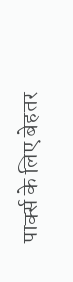पार्क्स के लिए बेहतर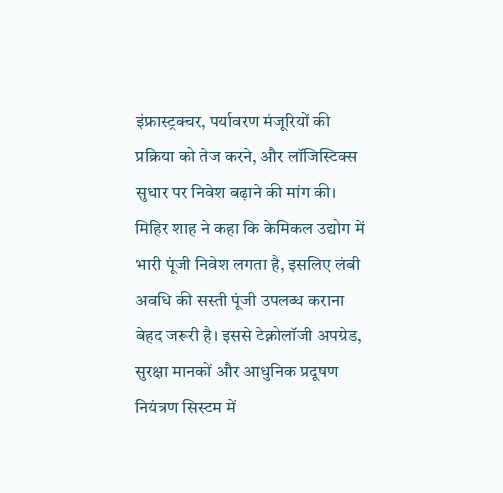इंफ्रास्ट्रक्चर, पर्यावरण मंजूरियों की प्रक्रिया को तेज करने, और लॉजिस्टिक्स सुधार पर निवेश बढ़ाने की मांग की।
मिहिर शाह ने कहा कि केमिकल उद्योग में भारी पूंजी निवेश लगता है, इसलिए लंबी अवधि की सस्ती पूंजी उपलब्ध कराना बेहद जरूरी है। इससे टेक्नोलॉजी अपग्रेड, सुरक्षा मानकों और आधुनिक प्रदूषण नियंत्रण सिस्टम में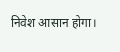निवेश आसान होगा।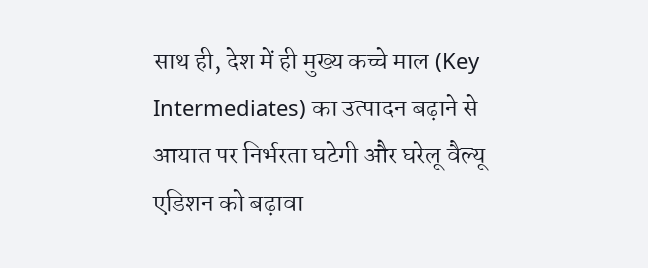साथ ही, देश में ही मुख्य कच्चे माल (Key Intermediates) का उत्पादन बढ़ाने से आयात पर निर्भरता घटेगी और घरेलू वैल्यू एडिशन को बढ़ावा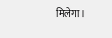मिलेगा।